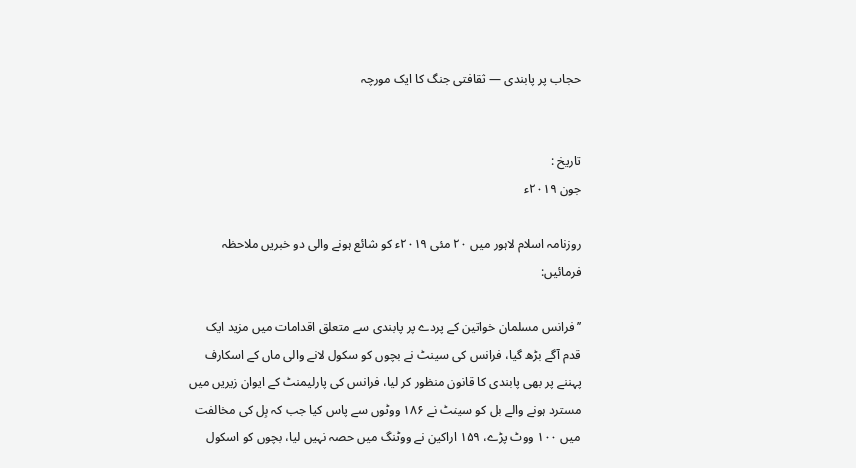حجاب پر پابندی — ثقافتی جنگ کا ایک مورچہ


تاریخ :
جون ۲۰۱۹ء

روزنامہ اسلام لاہور میں ۲۰ مئی ۲۰۱۹ء کو شائع ہونے والی دو خبریں ملاحظہ فرمائیں:

’’فرانس مسلمان خواتین کے پردے پر پابندی سے متعلق اقدامات میں مزید ایک قدم آگے بڑھ گیا، فرانس کی سینٹ نے بچوں کو سکول لانے والی ماں کے اسکارف پہننے پر بھی پابندی کا قانون منظور کر لیا، فرانس کی پارلیمنٹ کے ایوان زیریں میں مسترد ہونے والے بل کو سینٹ نے ۱۸۶ ووٹوں سے پاس کیا جب کہ بِل کی مخالفت میں ۱۰۰ ووٹ پڑے، ۱۵۹ اراکین نے ووٹنگ میں حصہ نہیں لیا، بچوں کو اسکول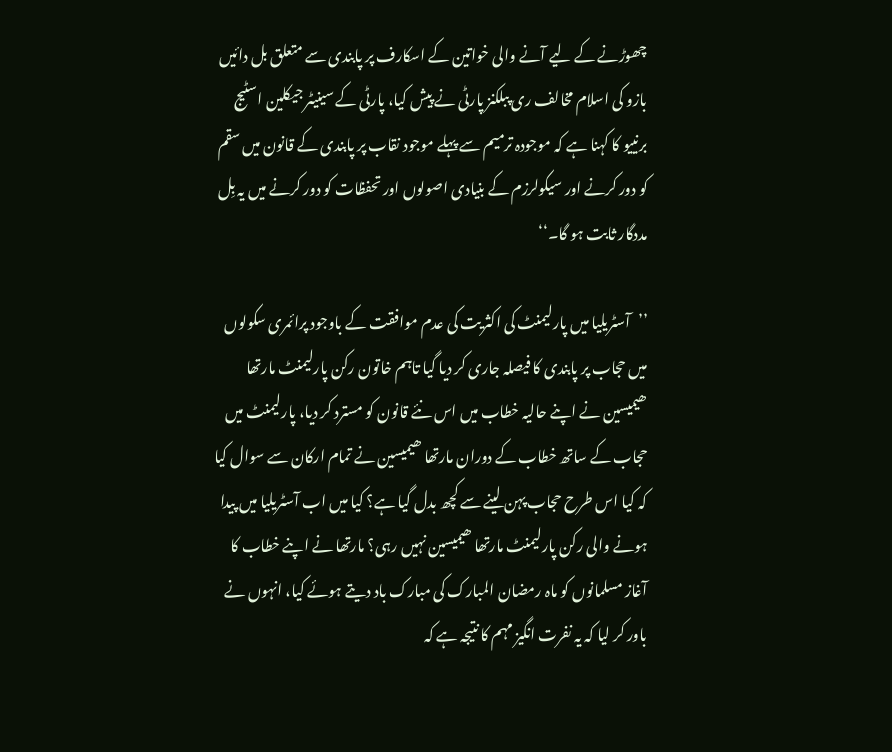چھوڑنے کے لیے آنے والی خواتین کے اسکارف پر پابندی سے متعلق بل دائیں بازو کی اسلام مخالف ری پبلکنز پارٹی نے پیش کیا، پارٹی کے سینیٹر جیکلین اسٹیج برنییو کا کہنا ہے کہ موجودہ ترمیم سے پہلے موجود نقاب پر پابندی کے قانون میں سقم کو دور کرنے اور سیکولرزم کے بنیادی اصولوں اور تحفظات کو دور کرنے میں یہ بِل مددگار ثابت ہو گا۔‘‘

’’آسٹریلیا میں پارلیمنٹ کی اکثریت کی عدم موافقت کے باوجود پرائمری سکولوں میں حجاب پر پابندی کا فیصلہ جاری کر دیا گیا تاہم خاتون رکن پارلیمنٹ مارتھا ھیمیسین نے اپنے حالیہ خطاب میں اس نئے قانون کو مسترد کر دیا، پارلیمنٹ میں حجاب کے ساتھ خطاب کے دوران مارتھا ھیمیسین نے تمام ارکان سے سوال کیا کہ کیا اس طرح حجاب پہن لینے سے کچھ بدل گیا ہے؟ کیا میں اب آسٹریلیا میں پیدا ہونے والی رکن پارلیمنٹ مارتھا ھیمیسین نہیں رہی؟ مارتھا نے اپنے خطاب کا آغاز مسلمانوں کو ماہ رمضان المبارک کی مبارک باد دیتے ہوئے کیا، انہوں نے باور کر لیا کہ یہ نفرت انگیز مہم کا نتیجہ ہے کہ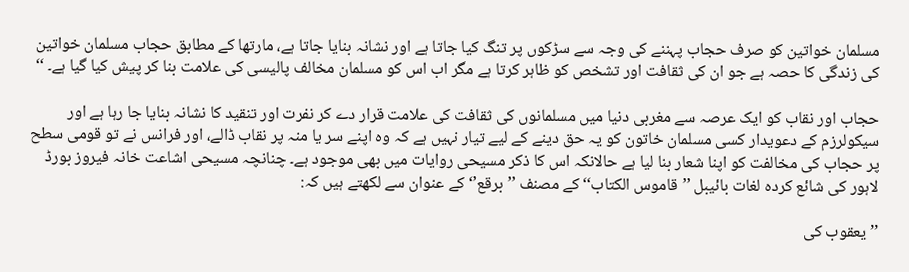مسلمان خواتین کو صرف حجاب پہننے کی وجہ سے سڑکوں پر تنگ کیا جاتا ہے اور نشانہ بنایا جاتا ہے، مارتھا کے مطابق حجاب مسلمان خواتین کی زندگی کا حصہ ہے جو ان کی ثقافت اور تشخص کو ظاہر کرتا ہے مگر اب اس کو مسلمان مخالف پالیسی کی علامت بنا کر پیش کیا گیا ہے۔ ‘‘

حجاب اور نقاب کو ایک عرصہ سے مغربی دنیا میں مسلمانوں کی ثقافت کی علامت قرار دے کر نفرت اور تنقید کا نشانہ بنایا جا رہا ہے اور سیکولرزم کے دعویدار کسی مسلمان خاتون کو یہ حق دینے کے لیے تیار نہیں ہے کہ وہ اپنے سر یا منہ پر نقاب ڈالے، اور فرانس نے تو قومی سطح پر حجاب کی مخالفت کو اپنا شعار بنا لیا ہے حالانکہ اس کا ذکر مسیحی روایات میں بھی موجود ہے۔ چنانچہ مسیحی اشاعت خانہ فیروز بورڈ لاہور کی شائع کردہ لغات بائیبل ’’قاموس الکتاب‘‘ کے مصنف ’’برقع’‘ کے عنوان سے لکھتے ہیں کہ:

’’یعقوب کی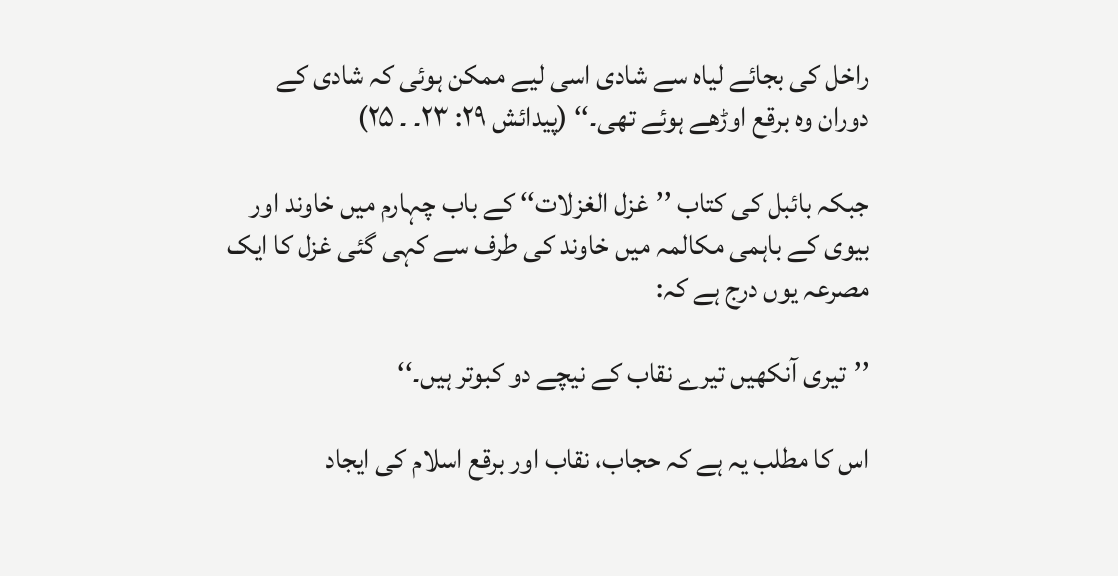راخل کی بجائے لیاہ سے شادی اسی لیے ممکن ہوئی کہ شادی کے دوران وہ برقع اوڑھے ہوئے تھی۔‘‘ (پیدائش ۲۹: ۲۳۔ ۔ ۲۵)

جبکہ بائبل کی کتاب ’’غزل الغزلات‘‘ کے باب چہارم میں خاوند اور بیوی کے باہمی مکالمہ میں خاوند کی طرف سے کہی گئی غزل کا ایک مصرعہ یوں درج ہے کہ:

’’تیری آنکھیں تیرے نقاب کے نیچے دو کبوتر ہیں۔‘‘

اس کا مطلب یہ ہے کہ حجاب، نقاب اور برقع اسلام کی ایجاد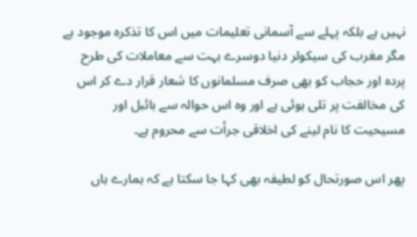نہیں ہے بلکہ پہلے سے آسمانی تعلیمات میں اس کا تذکرہ موجود ہے مگر مغرب کی سیکولر دنیا دوسرے بہت سے معاملات کی طرح پردہ اور حجاب کو بھی صرف مسلمانوں کا شعار قرار دے کر اس کی مخالفت پر تلی ہوئی ہے اور وہ اس حوالہ سے بائبل اور مسیحیت کا نام لینے کی اخلاقی جرأت سے محروم ہے۔

پھر اس صورتحال کو لطیفہ بھی کہا جا سکتا ہے کہ ہمارے ہاں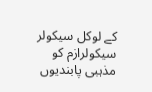کے لوکل سیکولر سیکولرازم کو مذہبی پابندیوں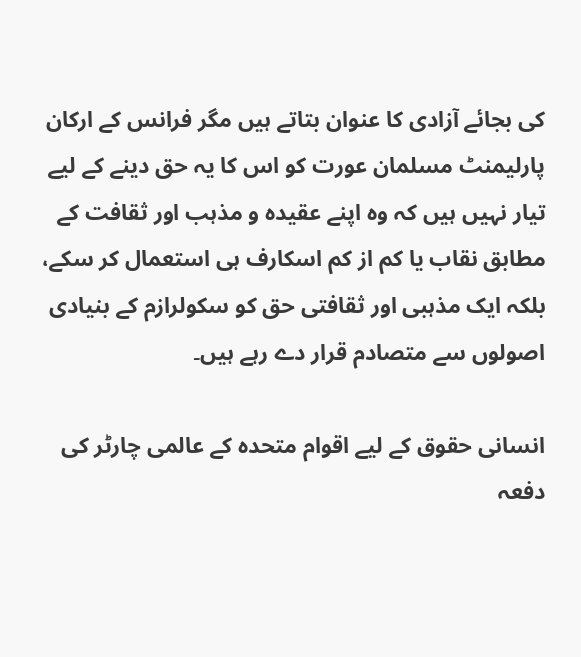کی بجائے آزادی کا عنوان بتاتے ہیں مگر فرانس کے ارکان پارلیمنٹ مسلمان عورت کو اس کا یہ حق دینے کے لیے تیار نہیں ہیں کہ وہ اپنے عقیدہ و مذہب اور ثقافت کے مطابق نقاب یا کم از کم اسکارف ہی استعمال کر سکے، بلکہ ایک مذہبی اور ثقافتی حق کو سکولرازم کے بنیادی اصولوں سے متصادم قرار دے رہے ہیں۔

انسانی حقوق کے لیے اقوام متحدہ کے عالمی چارٹر کی دفعہ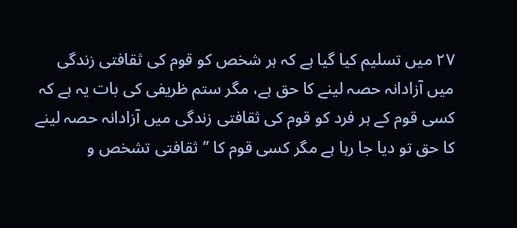۲۷ میں تسلیم کیا گیا ہے کہ ہر شخص کو قوم کی ثقافتی زندگی میں آزادانہ حصہ لینے کا حق ہے، مگر ستم ظریفی کی بات یہ ہے کہ کسی قوم کے ہر فرد کو قوم کی ثقافتی زندگی میں آزادانہ حصہ لینے کا حق تو دیا جا رہا ہے مگر کسی قوم کا ’’ثقافتی تشخص و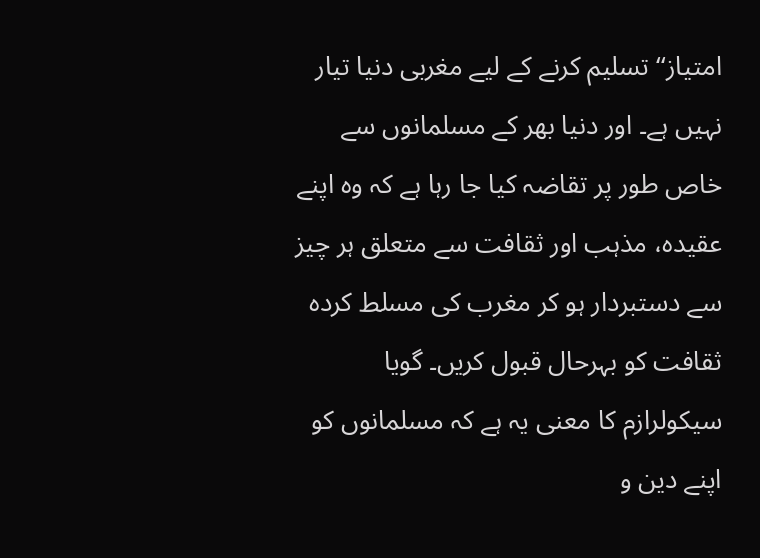امتیاز‘‘ تسلیم کرنے کے لیے مغربی دنیا تیار نہیں ہے۔ اور دنیا بھر کے مسلمانوں سے خاص طور پر تقاضہ کیا جا رہا ہے کہ وہ اپنے عقیدہ، مذہب اور ثقافت سے متعلق ہر چیز سے دستبردار ہو کر مغرب کی مسلط کردہ ثقافت کو بہرحال قبول کریں۔ گویا سیکولرازم کا معنی یہ ہے کہ مسلمانوں کو اپنے دین و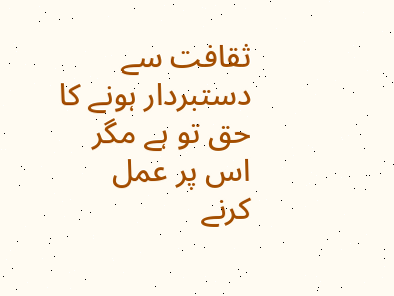ثقافت سے دستبردار ہونے کا حق تو ہے مگر اس پر عمل کرنے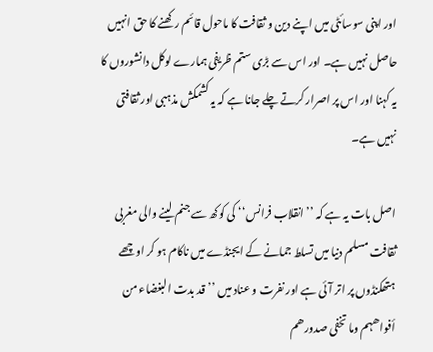اور اپنی سوسائٹی میں اپنے دین و ثقافت کا ماحول قائم رکھنے کا حق انہیں حاصل نہیں ہے۔ اور اس سے بڑی ستم ظریفی ہمارے لوکل دانشوروں کا یہ کہنا اور اس پر اصرار کرتے چلے جانا ہے کہ یہ کشمکش مذہبی اور ثقافتی نہیں ہے۔

اصل بات یہ ہے کہ ’’انقلاب فرانس‘‘ کی کوکھ سے جنم لینے والی مغربی ثقافت مسلم دنیا میں تسلط جمانے کے ایجنڈے میں ناکام ہو کر اوچھے ہتھکنڈوں پر اتر آئی ہے اور نفرت و عناد میں ’’قد بدت البغضاء من أفواھہم وما تخفی صدورھم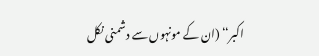اکبر‘‘ (ان کے مونہوں سے دشمنی نکل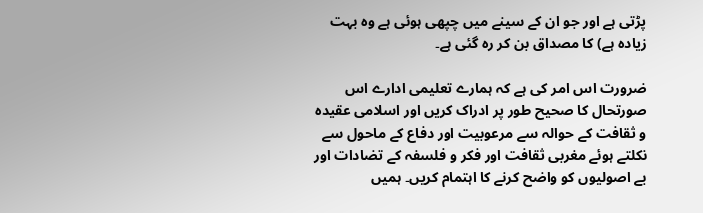پڑتی ہے اور جو ان کے سینے میں چپھی ہوئی ہے وہ بہت زیادہ ہے) کا مصداق بن کر رہ گئی ہے۔

ضرورت اس امر کی ہے کہ ہمارے تعلیمی ادارے اس صورتحال کا صحیح طور پر ادراک کریں اور اسلامی عقیدہ و ثقافت کے حوالہ سے مرعوبیت اور دفاع کے ماحول سے نکلتے ہوئے مغربی ثقافت اور فکر و فلسفہ کے تضادات اور بے اصولیوں کو واضح کرنے کا اہتمام کریں۔ ہمیں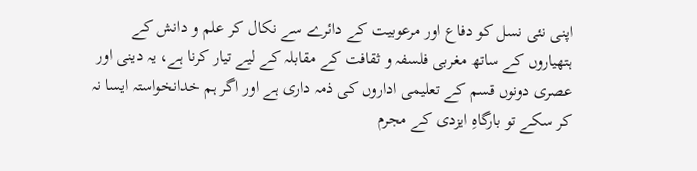اپنی نئی نسل کو دفاع اور مرعوبیت کے دائرے سے نکال کر علم و دانش کے ہتھیاروں کے ساتھ مغربی فلسفہ و ثقافت کے مقابلہ کے لیے تیار کرنا ہے، یہ دینی اور عصری دونوں قسم کے تعلیمی اداروں کی ذمہ داری ہے اور اگر ہم خدانخواستہ ایسا نہ کر سکے تو بارگاہِ ایزدی کے مجرم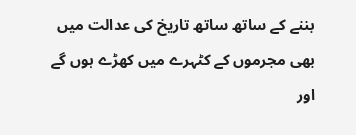بننے کے ساتھ ساتھ تاریخ کی عدالت میں بھی مجرموں کے کٹہرے میں کھڑے ہوں گے اور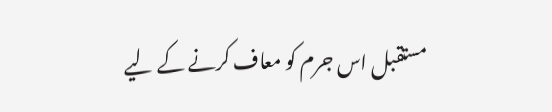مستقبل اس جرم کو معاف کرنے کے لیے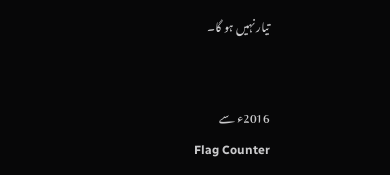تیار نہیں ہو گا۔


2016ء سے
Flag Counter